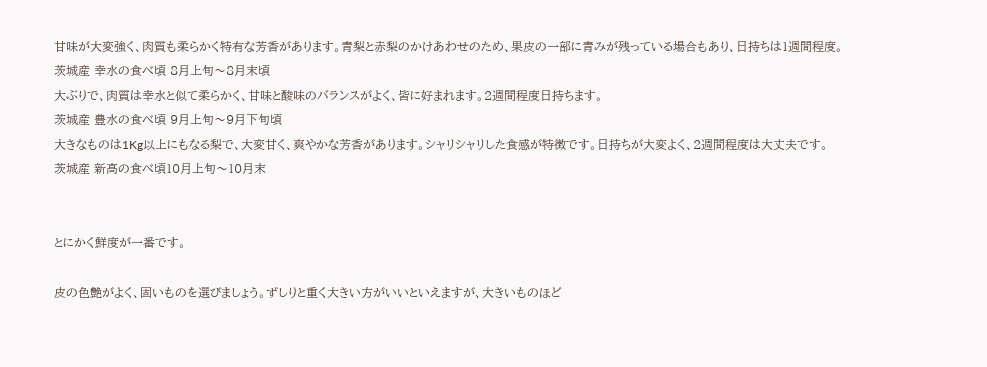甘味が大変強く、肉質も柔らかく特有な芳香があります。青梨と赤梨のかけあわせのため、果皮の一部に青みが残っている場合もあり、日持ちは1週間程度。
茨城産 幸水の食べ頃 8月上旬〜8月末頃
大ぶりで、肉質は幸水と似て柔らかく、甘味と酸味のバランスがよく、皆に好まれます。2週間程度日持ちます。
茨城産 豊水の食べ頃 9月上旬〜9月下旬頃
大きなものは1Kg以上にもなる梨で、大変甘く、爽やかな芳香があります。シャリシャリした食感が特徴です。日持ちが大変よく、2週間程度は大丈夫です。
茨城産 新高の食べ頃10月上旬〜10月末


とにかく鮮度が一番です。

皮の色艶がよく、固いものを選びましょう。ずしりと重く大きい方がいいといえますが、大きいものほど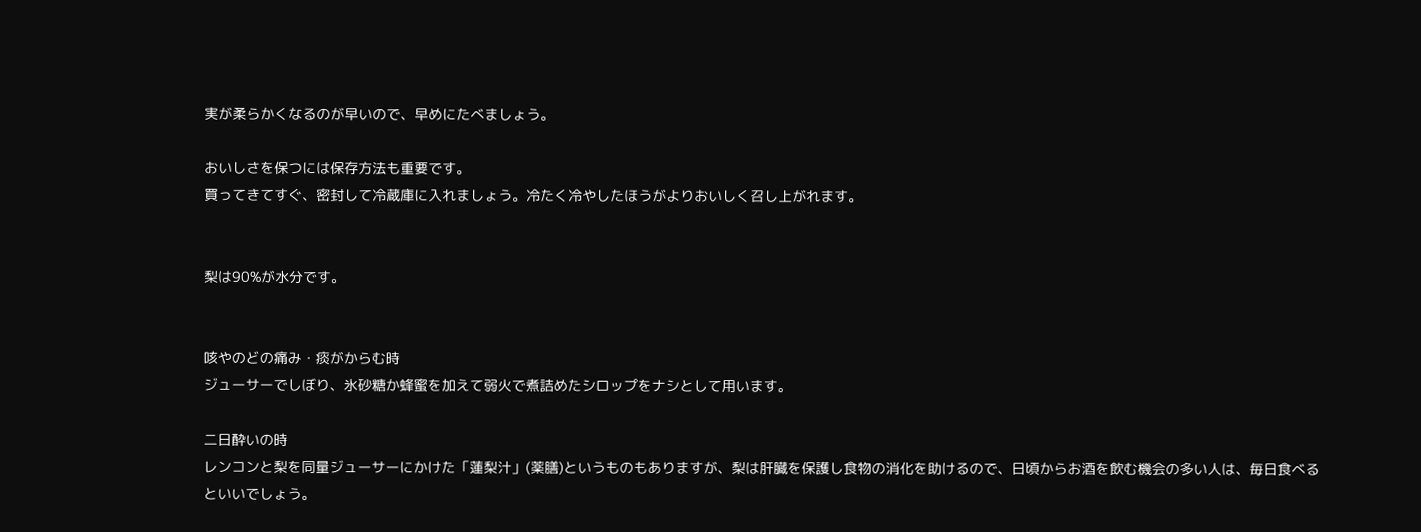実が柔らかくなるのが早いので、早めにたべましょう。

おいしさを保つには保存方法も重要です。
買ってきてすぐ、密封して冷蔵庫に入れましょう。冷たく冷やしたほうがよりおいしく召し上がれます。


梨は90%が水分です。


咳やのどの痛み・痰がからむ時
ジューサーでしぼり、氷砂糖か蜂蜜を加えて弱火で煮詰めたシロップをナシとして用います。

二日酔いの時
レンコンと梨を同量ジューサーにかけた「蓮梨汁」(薬膳)というものもありますが、梨は肝臓を保護し食物の消化を助けるので、日頃からお酒を飲む機会の多い人は、毎日食べるといいでしょう。